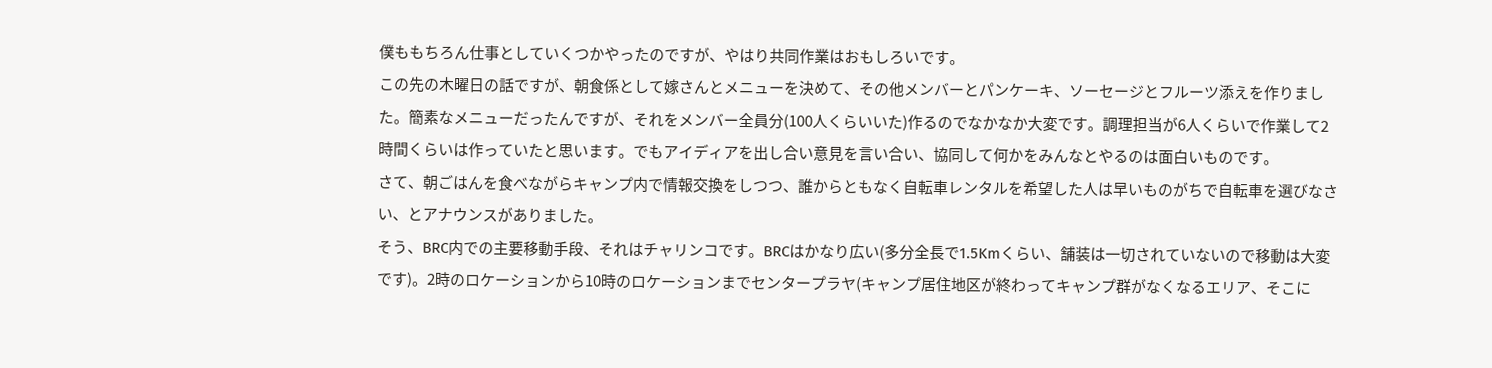僕ももちろん仕事としていくつかやったのですが、やはり共同作業はおもしろいです。
この先の木曜日の話ですが、朝食係として嫁さんとメニューを決めて、その他メンバーとパンケーキ、ソーセージとフルーツ添えを作りました。簡素なメニューだったんですが、それをメンバー全員分(100人くらいいた)作るのでなかなか大変です。調理担当が6人くらいで作業して2時間くらいは作っていたと思います。でもアイディアを出し合い意見を言い合い、協同して何かをみんなとやるのは面白いものです。
さて、朝ごはんを食べながらキャンプ内で情報交換をしつつ、誰からともなく自転車レンタルを希望した人は早いものがちで自転車を選びなさい、とアナウンスがありました。
そう、BRC内での主要移動手段、それはチャリンコです。BRCはかなり広い(多分全長で1.5Kmくらい、舗装は一切されていないので移動は大変です)。2時のロケーションから10時のロケーションまでセンタープラヤ(キャンプ居住地区が終わってキャンプ群がなくなるエリア、そこに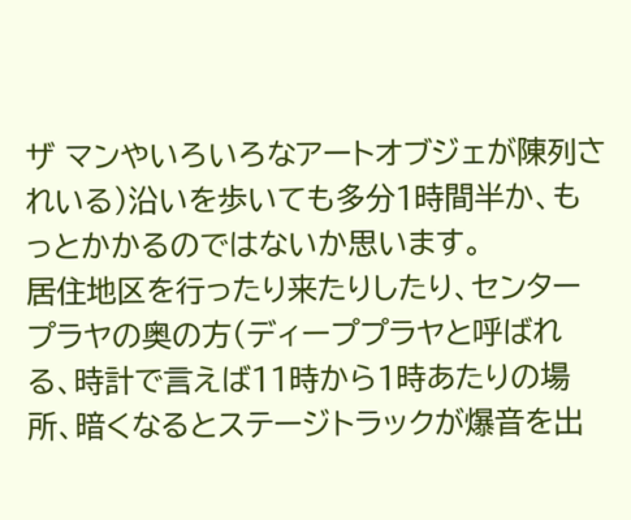ザ マンやいろいろなアートオブジェが陳列されいる)沿いを歩いても多分1時間半か、もっとかかるのではないか思います。
居住地区を行ったり来たりしたり、センタープラヤの奥の方(ディーププラヤと呼ばれる、時計で言えば11時から1時あたりの場所、暗くなるとステージトラックが爆音を出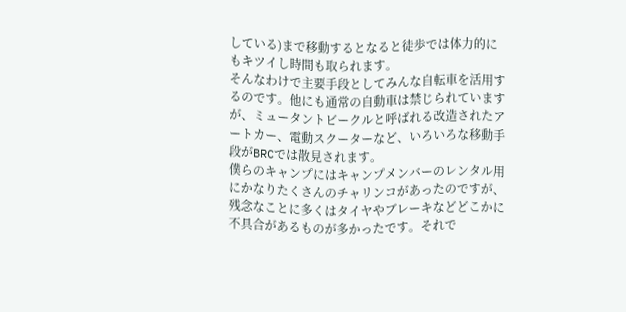している)まで移動するとなると徒歩では体力的にもキツイし時間も取られます。
そんなわけで主要手段としてみんな自転車を活用するのです。他にも通常の自動車は禁じられていますが、ミュータントビークルと呼ばれる改造されたアートカー、電動スクーターなど、いろいろな移動手段がBRCでは散見されます。
僕らのキャンプにはキャンプメンバーのレンタル用にかなりたくさんのチャリンコがあったのですが、残念なことに多くはタイヤやブレーキなどどこかに不具合があるものが多かったです。それで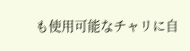も使用可能なチャリに自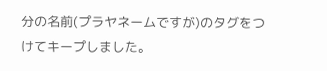分の名前(プラヤネームですが)のタグをつけてキープしました。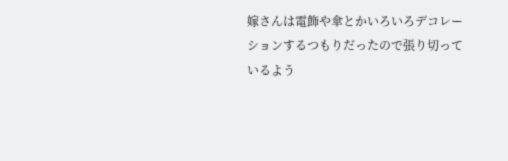嫁さんは電飾や傘とかいろいろデコレーションするつもりだったので張り切っているよう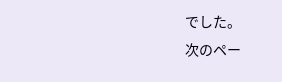でした。
次のペー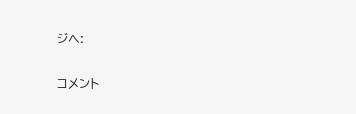ジへ:

コメント